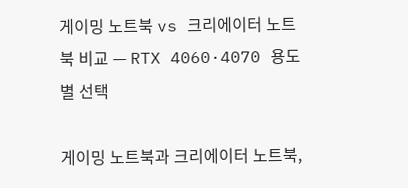게이밍 노트북 vs 크리에이터 노트북 비교 — RTX 4060·4070 용도별 선택

게이밍 노트북과 크리에이터 노트북,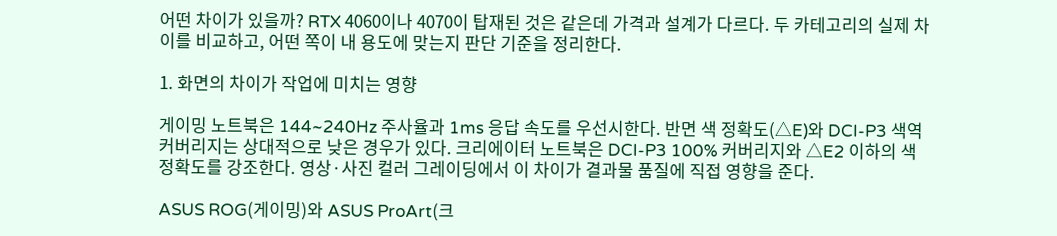어떤 차이가 있을까? RTX 4060이나 4070이 탑재된 것은 같은데 가격과 설계가 다르다. 두 카테고리의 실제 차이를 비교하고, 어떤 쪽이 내 용도에 맞는지 판단 기준을 정리한다.

1. 화면의 차이가 작업에 미치는 영향

게이밍 노트북은 144~240Hz 주사율과 1ms 응답 속도를 우선시한다. 반면 색 정확도(△E)와 DCI-P3 색역 커버리지는 상대적으로 낮은 경우가 있다. 크리에이터 노트북은 DCI-P3 100% 커버리지와 △E2 이하의 색 정확도를 강조한다. 영상·사진 컬러 그레이딩에서 이 차이가 결과물 품질에 직접 영향을 준다.

ASUS ROG(게이밍)와 ASUS ProArt(크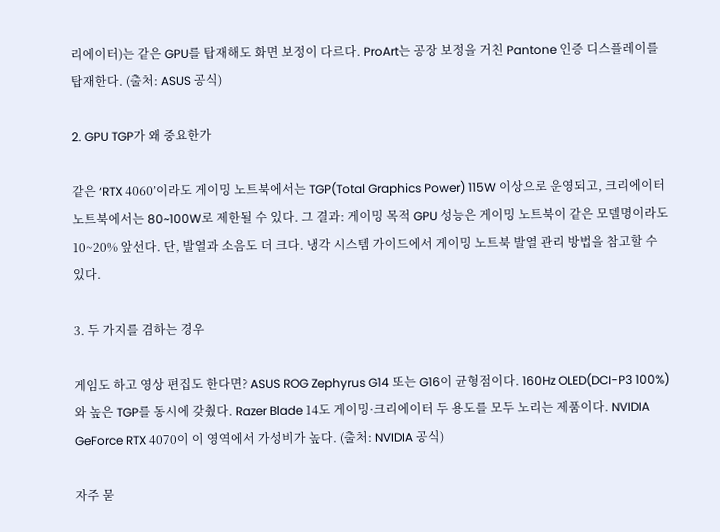리에이터)는 같은 GPU를 탑재해도 화면 보정이 다르다. ProArt는 공장 보정을 거친 Pantone 인증 디스플레이를 탑재한다. (출처: ASUS 공식)

2. GPU TGP가 왜 중요한가

같은 ‘RTX 4060’이라도 게이밍 노트북에서는 TGP(Total Graphics Power) 115W 이상으로 운영되고, 크리에이터 노트북에서는 80~100W로 제한될 수 있다. 그 결과: 게이밍 목적 GPU 성능은 게이밍 노트북이 같은 모델명이라도 10~20% 앞선다. 단, 발열과 소음도 더 크다. 냉각 시스템 가이드에서 게이밍 노트북 발열 관리 방법을 참고할 수 있다.

3. 두 가지를 겸하는 경우

게임도 하고 영상 편집도 한다면? ASUS ROG Zephyrus G14 또는 G16이 균형점이다. 160Hz OLED(DCI-P3 100%)와 높은 TGP를 동시에 갖췄다. Razer Blade 14도 게이밍·크리에이터 두 용도를 모두 노리는 제품이다. NVIDIA GeForce RTX 4070이 이 영역에서 가성비가 높다. (출처: NVIDIA 공식)

자주 묻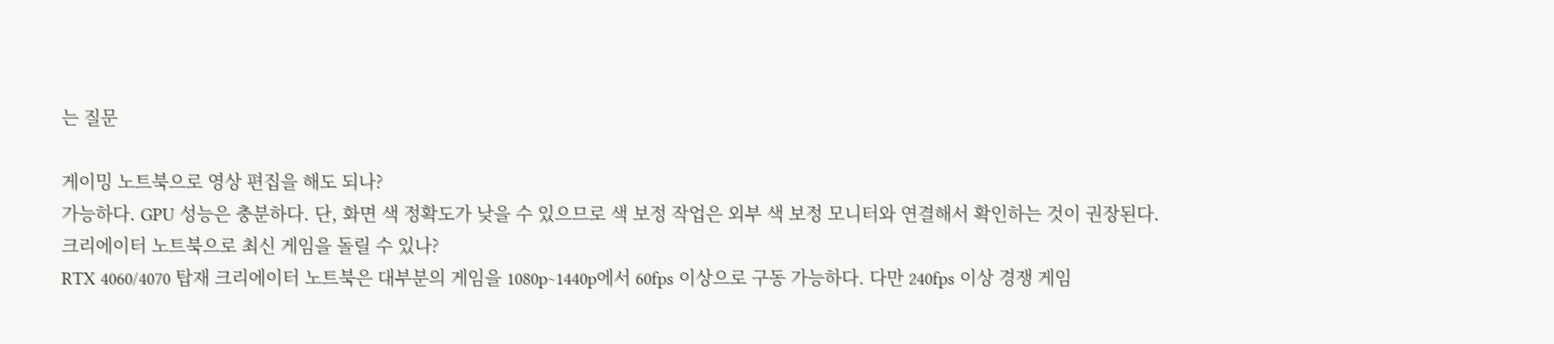는 질문

게이밍 노트북으로 영상 편집을 해도 되나?
가능하다. GPU 성능은 충분하다. 단, 화면 색 정확도가 낮을 수 있으므로 색 보정 작업은 외부 색 보정 모니터와 연결해서 확인하는 것이 권장된다.
크리에이터 노트북으로 최신 게임을 돌릴 수 있나?
RTX 4060/4070 탑재 크리에이터 노트북은 대부분의 게임을 1080p~1440p에서 60fps 이상으로 구동 가능하다. 다만 240fps 이상 경쟁 게임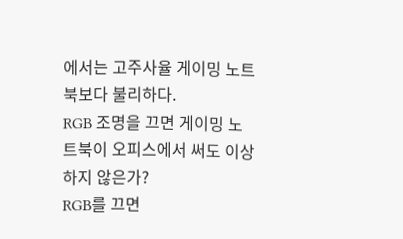에서는 고주사율 게이밍 노트북보다 불리하다.
RGB 조명을 끄면 게이밍 노트북이 오피스에서 써도 이상하지 않은가?
RGB를 끄면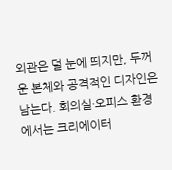외관은 덜 눈에 띄지만, 두꺼운 본체와 공격적인 디자인은 남는다. 회의실·오피스 환경에서는 크리에이터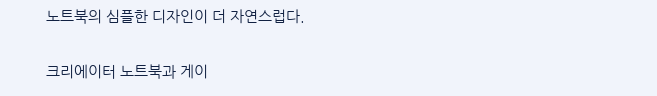노트북의 심플한 디자인이 더 자연스럽다.

크리에이터 노트북과 게이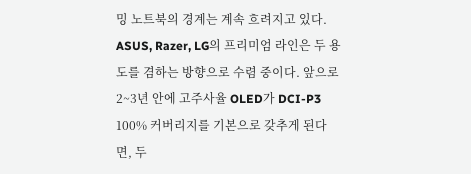밍 노트북의 경계는 계속 흐려지고 있다. ASUS, Razer, LG의 프리미엄 라인은 두 용도를 겸하는 방향으로 수렴 중이다. 앞으로 2~3년 안에 고주사율 OLED가 DCI-P3 100% 커버리지를 기본으로 갖추게 된다면, 두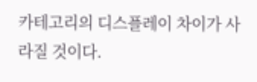카테고리의 디스플레이 차이가 사라질 것이다.